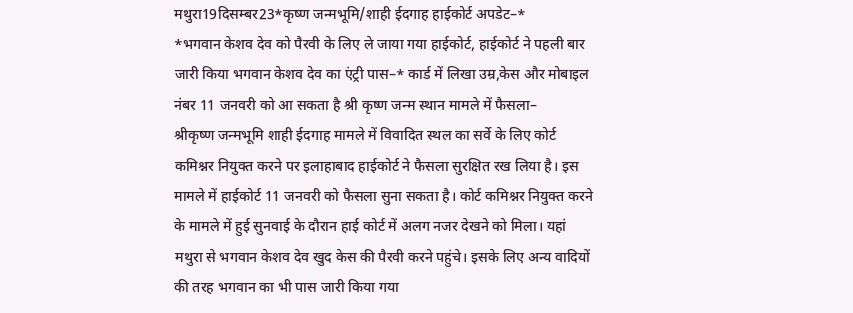मथुरा19दिसम्बर23*कृष्ण जन्मभूमि/शाही ईदगाह हाईकोर्ट अपडेट–*
*भगवान केशव देव को पैरवी के लिए ले जाया गया हाईकोर्ट, हाईकोर्ट ने पहली बार जारी किया भगवान केशव देव का एंट्री पास–* कार्ड में लिखा उम्र,केस और मोबाइल नंबर 11 जनवरी को आ सकता है श्री कृष्ण जन्म स्थान मामले में फैसला–
श्रीकृष्ण जन्मभूमि शाही ईदगाह मामले में विवादित स्थल का सर्वे के लिए कोर्ट कमिश्नर नियुक्त करने पर इलाहाबाद हाईकोर्ट ने फैसला सुरक्षित रख लिया है। इस मामले में हाईकोर्ट 11 जनवरी को फैसला सुना सकता है। कोर्ट कमिश्नर नियुक्त करने के मामले में हुई सुनवाई के दौरान हाई कोर्ट में अलग नजर देखने को मिला। यहां मथुरा से भगवान केशव देव खुद केस की पैरवी करने पहुंचे। इसके लिए अन्य वादियों की तरह भगवान का भी पास जारी किया गया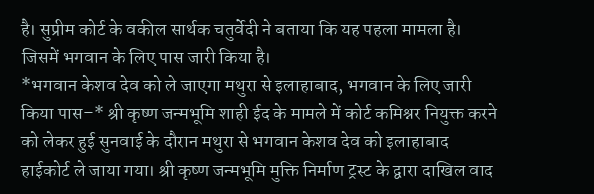है। सुप्रीम कोर्ट के वकील सार्थक चतुर्वेदी ने बताया कि यह पहला मामला है। जिसमें भगवान के लिए पास जारी किया है।
*भगवान केशव देव को ले जाएगा मथुरा से इलाहाबाद, भगवान के लिए जारी किया पास–* श्री कृष्ण जन्मभूमि शाही ईद के मामले में कोर्ट कमिश्नर नियुक्त करने को लेकर हुई सुनवाई के दौरान मथुरा से भगवान केशव देव को इलाहाबाद हाईकोर्ट ले जाया गया। श्री कृष्ण जन्मभूमि मुक्ति निर्माण ट्रस्ट के द्वारा दाखिल वाद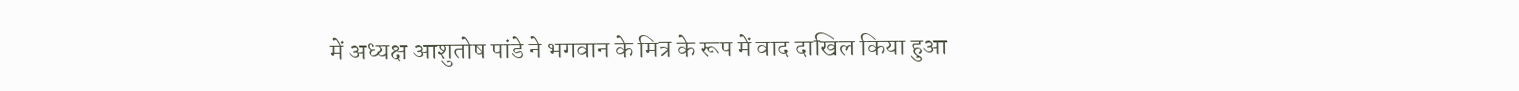में अध्यक्ष आशुतोष पांडे ने भगवान के मित्र के रूप में वाद दाखिल किया हुआ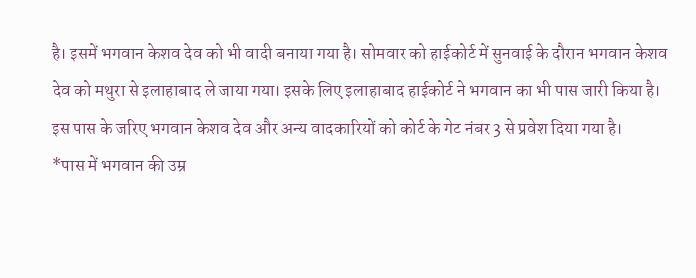है। इसमें भगवान केशव देव को भी वादी बनाया गया है। सोमवार को हाईकोर्ट में सुनवाई के दौरान भगवान केशव देव को मथुरा से इलाहाबाद ले जाया गया। इसके लिए इलाहाबाद हाईकोर्ट ने भगवान का भी पास जारी किया है। इस पास के जरिए भगवान केशव देव और अन्य वादकारियों को कोर्ट के गेट नंबर 3 से प्रवेश दिया गया है।
*पास में भगवान की उम्र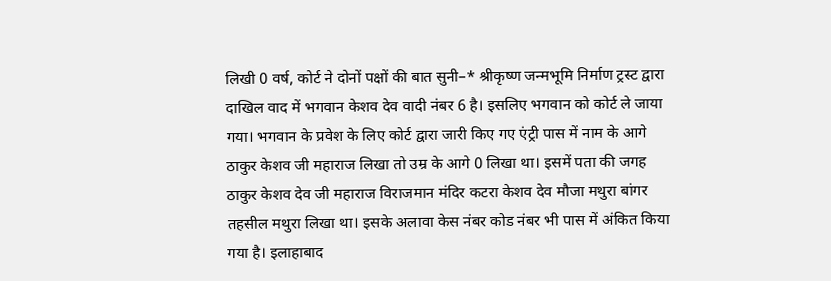लिखी 0 वर्ष, कोर्ट ने दोनों पक्षों की बात सुनी–* श्रीकृष्ण जन्मभूमि निर्माण ट्रस्ट द्वारा दाखिल वाद में भगवान केशव देव वादी नंबर 6 है। इसलिए भगवान को कोर्ट ले जाया गया। भगवान के प्रवेश के लिए कोर्ट द्वारा जारी किए गए एंट्री पास में नाम के आगे ठाकुर केशव जी महाराज लिखा तो उम्र के आगे 0 लिखा था। इसमें पता की जगह ठाकुर केशव देव जी महाराज विराजमान मंदिर कटरा केशव देव मौजा मथुरा बांगर तहसील मथुरा लिखा था। इसके अलावा केस नंबर कोड नंबर भी पास में अंकित किया गया है। इलाहाबाद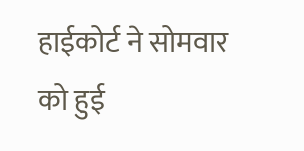हाईकोर्ट ने सोमवार को हुई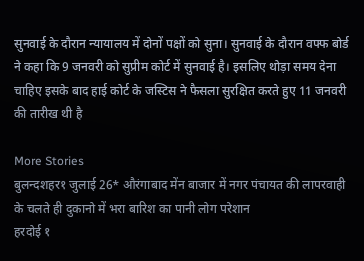सुनवाई के दौरान न्यायालय में दोनों पक्षों को सुना। सुनवाई के दौरान वफ्फ बोर्ड ने कहा कि 9 जनवरी को सुप्रीम कोर्ट में सुनवाई है। इसलिए थोड़ा समय देना चाहिए इसके बाद हाई कोर्ट के जस्टिस ने फैसला सुरक्षित करते हुए 11 जनवरी की तारीख थी है

More Stories
बुलन्दशहर१ जुलाई 26* औरंगाबाद मेंन बाजार में नगर पंचायत की लापरवाही के चलते ही दुकानो में भरा बारिश का पानी लोग परेशान
हरदोई १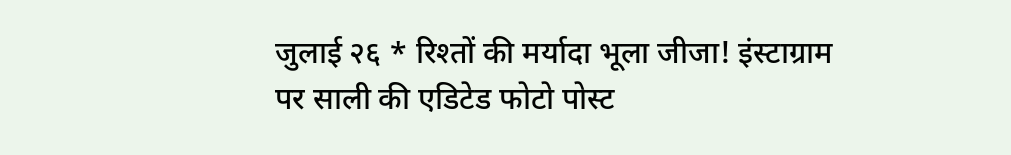जुलाई २६ * रिश्तों की मर्यादा भूला जीजा! इंस्टाग्राम पर साली की एडिटेड फोटो पोस्ट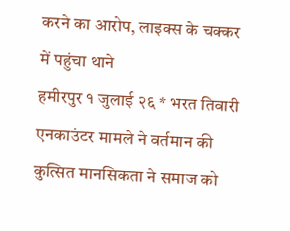करने का आरोप, लाइक्स के चक्कर में पहुंचा थाने
हमीरपुर १ जुलाई २६ * भरत तिवारी एनकाउंटर मामले ने वर्तमान की कुत्सित मानसिकता ने समाज को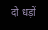दो धड़ों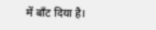में बाँट दिया है।